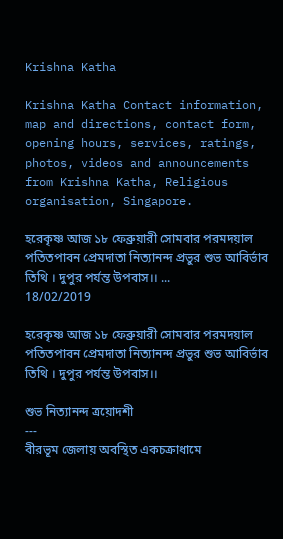Krishna Katha

Krishna Katha Contact information, map and directions, contact form, opening hours, services, ratings, photos, videos and announcements from Krishna Katha, Religious organisation, Singapore.

হরেকৃষ্ণ আজ ১৮ ফেব্রুয়ারী সোমবার পরমদয়াল পতিতপাবন প্রেমদাতা নিত্যানন্দ প্রভুর শুভ আবির্ভাব তিথি । দুপুর পর্যন্ত উপবাস।। ...
18/02/2019

হরেকৃষ্ণ আজ ১৮ ফেব্রুয়ারী সোমবার পরমদয়াল পতিতপাবন প্রেমদাতা নিত্যানন্দ প্রভুর শুভ আবির্ভাব তিথি । দুপুর পর্যন্ত উপবাস।।

শুভ নিত্যানন্দ ত্রয়োদশী
---
বীরভূম জেলায় অবস্থিত একচক্রাধামে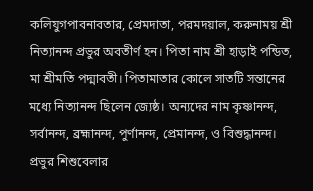কলিযুগপাবনাবতার, প্রেমদাতা, পরমদয়াল, করুনাময় শ্রী নিত্যানন্দ প্রভুর অবতীর্ণ হন। পিতা নাম শ্রী হাড়াই পন্ডিত, মা শ্রীমতি পদ্মাবতী। পিতামাতার কোলে সাতটি সন্তানের মধ্যে নিত্যানন্দ ছিলেন জ্যেষ্ঠ। অন্যদের নাম কৃষ্ণানন্দ, সর্বানন্দ, ব্রহ্মানন্দ, পুর্ণানন্দ, প্রেমানন্দ, ও বিশুদ্ধানন্দ। প্রভুর শিশুবেলার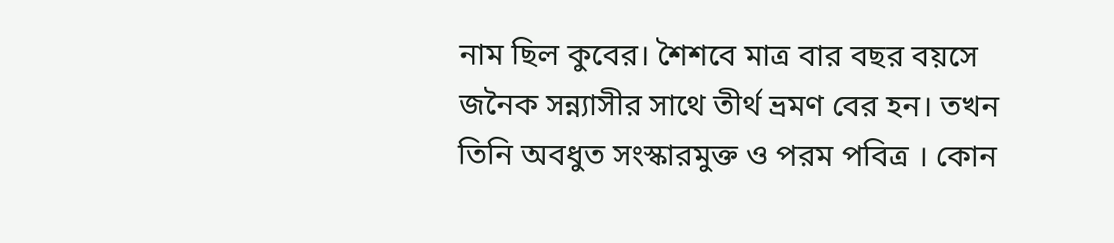নাম ছিল কুবের। শৈশবে মাত্র বার বছর বয়সে জনৈক সন্ন্যাসীর সাথে তীর্থ ভ্রমণ বের হন। তখন তিনি অবধুত সংস্কারমুক্ত ও পরম পবিত্র । কোন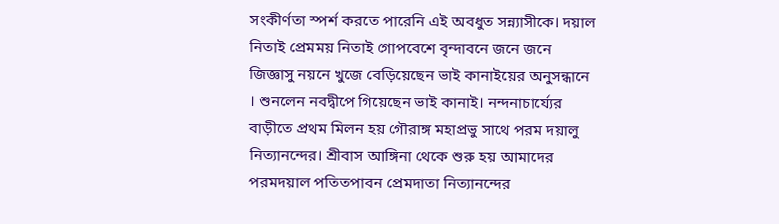সংকীর্ণতা স্পর্শ করতে পারেনি এই অবধুত সন্ন্যাসীকে। দয়াল নিতাই প্রেমময় নিতাই গোপবেশে বৃন্দাবনে জনে জনে জিজ্ঞাসু নয়নে খুজে বেড়িয়েছেন ভাই কানাইয়ের অনুসন্ধানে । শুনলেন নবদ্বীপে গিয়েছেন ভাই কানাই। নন্দনাচার্য্যের বাড়ীতে প্রথম মিলন হয় গৌরাঙ্গ মহাপ্রভু সাথে পরম দয়ালু নিত্যানন্দের। শ্রীবাস আঙ্গিনা থেকে শুরু হয় আমাদের পরমদয়াল পতিতপাবন প্রেমদাতা নিত্যানন্দের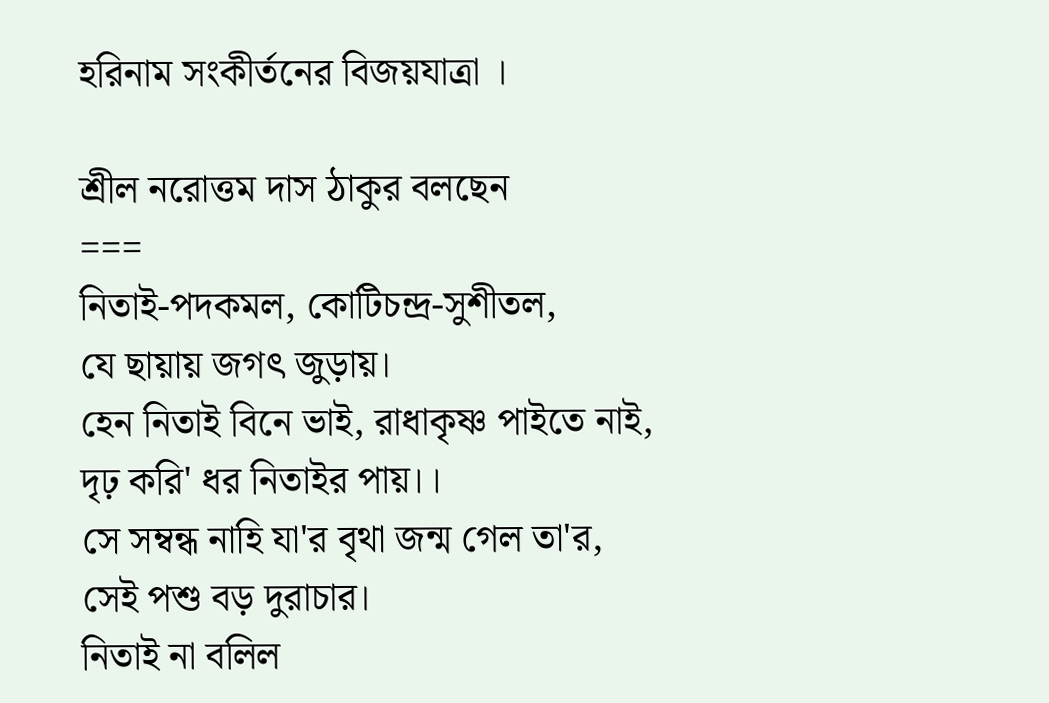হরিনাম সংকীর্তনের বিজয়যাত্রা ।

শ্রীল নরোত্তম দাস ঠাকুর বলছেন
===
নিতাই-পদকমল, কোটিচন্দ্র-সুশীতল,
যে ছায়ায় জগৎ জুড়ায়।
হেন নিতাই বিনে ভাই, রাধাকৃষ্ণ পাইতে নাই,
দৃঢ় করি' ধর নিতাইর পায়।।
সে সম্বন্ধ নাহি যা'র বৃথা জন্ম গেল তা'র,
সেই পশু বড় দুরাচার।
নিতাই না বলিল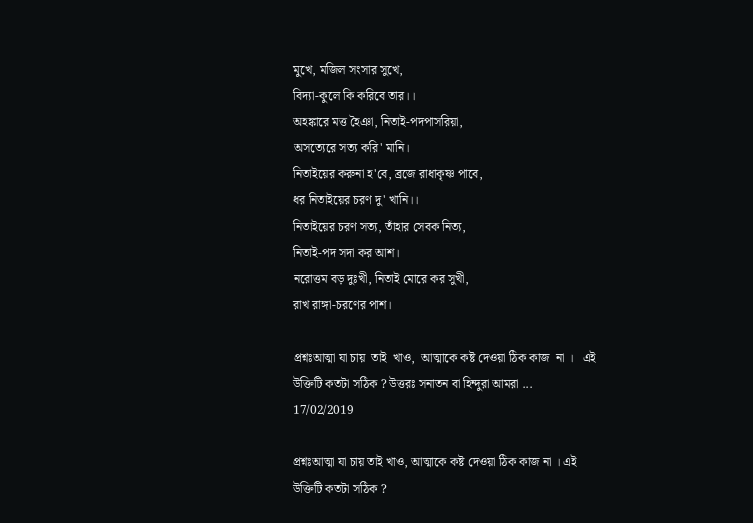মুখে, মজিল সংসার সুখে,
বিদ্যা-কুলে কি করিবে তার।।
অহঙ্কারে মত্ত হৈঞা, নিতাই-পদপাসরিয়া,
অসত্যেরে সত্য করি' মানি।
নিতাইয়ের করুনা হ'বে, ব্রজে রাধাকৃষ্ণ পাবে,
ধর নিতাইয়ের চরণ দু' খানি।।
নিতাইয়ের চরণ সত্য, তাঁহার সেবক নিত্য,
নিতাই-পদ সদা কর আশ।
নরোত্তম বড় দুঃখী, নিতাই মোরে কর সুখী,
রাখ রাঙ্গা-চরণের পাশ।

প্রশ্নঃআত্মা যা চায়  তাই  খাও,  আত্মাকে কষ্ট দেওয়া ঠিক কাজ  না ।   এই উক্তিটি কতটা সঠিক ? উত্তরঃ সনাতন বা হিন্দুরা আমরা ...
17/02/2019

প্রশ্নঃআত্মা যা চায় তাই খাও, আত্মাকে কষ্ট দেওয়া ঠিক কাজ না । এই উক্তিটি কতটা সঠিক ?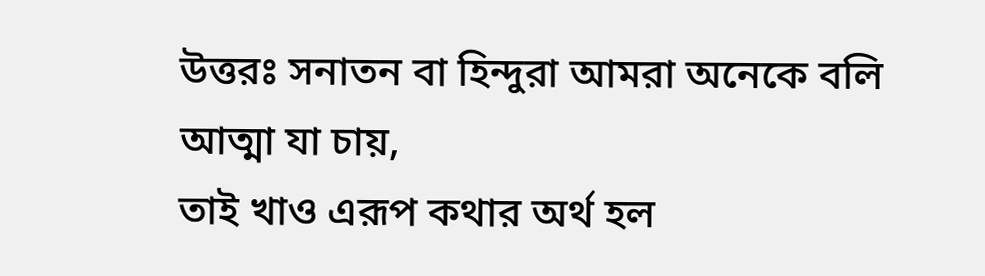উত্তরঃ সনাতন বা হিন্দুরা আমরা অনেকে বলি আত্মা যা চায়,
তাই খাও এরূপ কথার অর্থ হল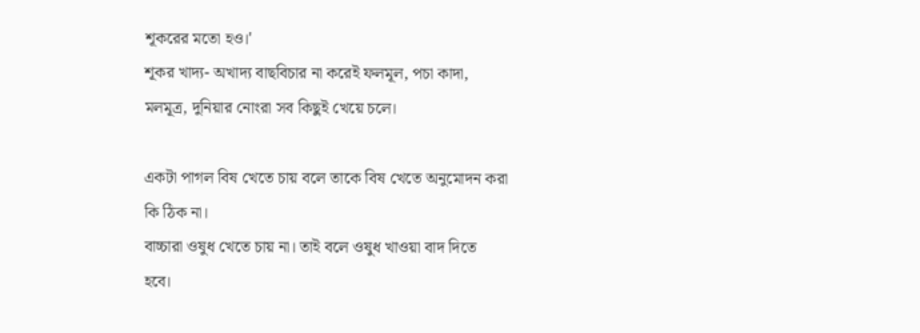শূকরের মতো হও।'
শূকর খাদ্য- অখাদ্য বাছবিচার না করেই ফলমূল, পচা কাদা, মলমূত্র, দুনিয়ার নোংরা সব কিছুই খেয়ে চলে।

একটা পাগল বিষ খেতে চায় বলে তাকে বিষ খেতে অনুমোদন করা কি ঠিক না।
বাচ্চারা ওষুধ খেতে চায় না। তাই বলে ওষুধ খাওয়া বাদ দিতে হবে।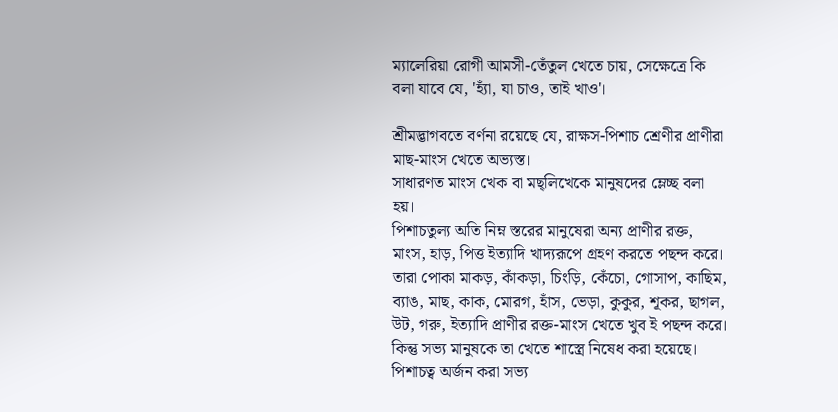ম্যালেরিয়া রোগী আমসী-তেঁতুল খেতে চায়, সেক্ষেত্রে কি বলা যাবে যে, 'হ্যাঁ, যা চাও, তাই খাও'।

শ্রীমদ্ভাগবতে বর্ণনা রয়েছে যে, রাক্ষস-পিশাচ শ্রেণীর প্রাণীরা মাছ-মাংস খেতে অভ্যস্ত।
সাধারণত মাংস খেক বা মছ্লিখেকে মানুষদের ম্লেচ্ছ বলা হয়।
পিশাচতুল্য অতি নিম্ন স্তরের মানুষেরা অন্য প্রাণীর রক্ত, মাংস, হাড়, পিত্ত ইত্যাদি খাদ্যরূপে গ্রহণ করতে পছন্দ করে।
তারা পোকা মাকড়, কাঁকড়া, চিংড়ি, কেঁচো, গোসাপ, কাছিম, ব্যাঙ, মাছ, কাক, মোরগ, হাঁস, ভেড়া, কুকুর, শূকর, ছাগল, উট, গরু, ইত্যাদি প্রাণীর রক্ত-মাংস খেতে খুব ই পছন্দ করে।
কিন্তু সভ্য মানুষকে তা খেতে শাস্ত্রে নিষেধ করা হয়েছে। পিশাচত্ব অর্জন করা সভ্য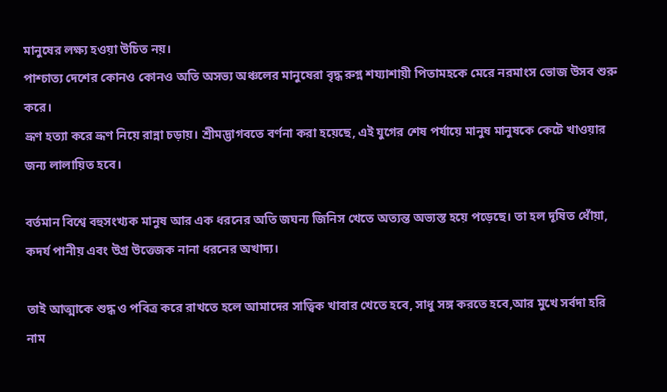মানুষের লক্ষ্য হওয়া উচিত নয়।
পাশ্চাত্য দেশের কোনও কোনও অতি অসভ্য অঞ্চলের মানুষেরা বৃদ্ধ রুগ্ন শয্যাশায়ী পিতামহকে মেরে নরমাংস ভোজ উসব শুরু করে।
ভ্রূণ হত্যা করে ভ্রূণ নিয়ে রান্না চড়ায়। শ্রীমদ্ভাগবতে বর্ণনা করা হয়েছে, এই যুগের শেষ পর্যায়ে মানুষ মানুষকে কেটে খাওয়ার জন্য লালায়িত হবে।

বর্তমান বিশ্বে বহুসংখ্যক মানুষ আর এক ধরনের অতি জঘন্য জিনিস খেতে অত্যন্ত অভ্যস্ত হয়ে পড়েছে। তা হল দূষিত ধোঁয়া, কদর্য পানীয় এবং উগ্র উত্তেজক নানা ধরনের অখাদ্য।

তাই আত্মাকে শুদ্ধ ও পবিত্র করে রাখতে হলে আমাদের সাত্বিক খাবার খেতে হবে, সাধু সঙ্গ করতে হবে,আর মুখে সর্বদা হরি নাম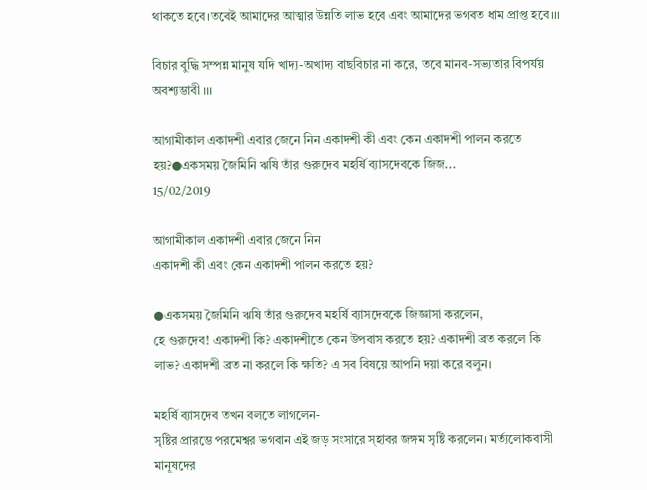থাকতে হবে।তবেই আমাদের আত্মার উন্নতি লাভ হবে এবং আমাদের ভগবত ধাম প্রাপ্ত হবে।।।

বিচার বুদ্ধি সম্পন্ন মানুষ যদি খাদ্য-অখাদ্য বাছবিচার না করে, তবে মানব-সভ্যতার বিপর্যয় অবশ্যম্ভাবী ।।।

আগামীকাল একাদশী এবার জেনে নিন একাদশী কী এবং কেন একাদশী পালন করতে হয়?●একসময় জৈমিনি ঋষি তাঁর গুরুদেব মহর্ষি ব্যাসদেবকে জিজ...
15/02/2019

আগামীকাল একাদশী এবার জেনে নিন
একাদশী কী এবং কেন একাদশী পালন করতে হয়?

●একসময় জৈমিনি ঋষি তাঁর গুরুদেব মহর্ষি ব্যাসদেবকে জিজ্ঞাসা করলেন,
হে গুরুদেব! একাদশী কি? একাদশীতে কেন উপবাস করতে হয়? একাদশী ব্রত করলে কি লাভ? একাদশী ব্রত না করলে কি ক্ষতি? এ সব বিষয়ে আপনি দয়া করে বলুন।

মহর্ষি ব্যাসদেব তখন বলতে লাগলেন-
সৃষ্টির প্রারম্ভে পরমেশ্বর ভগবান এই জড় সংসারে স্হাবর জঙ্গম সৃষ্টি করলেন। মর্ত্যলোকবাসী মানূষদের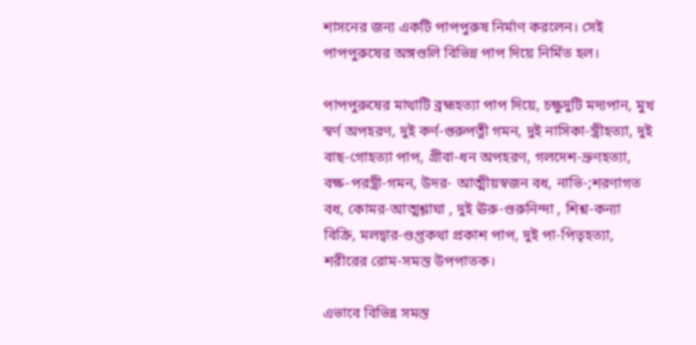শাসনের জন্য একটি পাপপুরুষ নির্মাণ করলেন। সেই পাপপুরুষের অঙ্গণ্ডলি বিভিন্ন পাপ দিয়ে নির্মিত হল।

পাপপুরুষের মাথাটি ব্রহ্মহত্যা পাপ দিয়ে, চক্ষুদুটি মদ্যপান, মুখ স্বর্ণ অপহরণ, দুই কর্ণ-গুরুপত্নী গমন, দুই নাসিকা-স্ত্রীহত্যা, দুই বাছ-গোহত্যা পাপ, গ্রীবা-ধন অপহরণ, গলদেশ-ভ্রুণহত্যা, বক্ষ-পরস্ত্রী-গমন, উদর- আত্মীয়স্বজন বধ, নাভি-;শরণাগত বধ, কোমর-আত্মশ্লাঘা , দুই ঊরু-ণ্ডরুনিন্দা , শিশ্ন-কন্যা বিক্রি, মলদ্বার-ণ্ডপ্তকথা প্রকাশ পাপ, দুই পা-পিতৃহত্যা, শরীরের রোম-সমস্ত উপপাতক।

এভাবে বিভিন্ন সমস্ত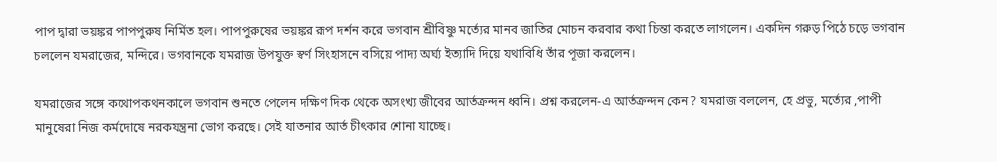পাপ দ্বারা ভয়ঙ্কর পাপপুরুষ নির্মিত হল। পাপপুরুষের ভয়ঙ্কর রূপ দর্শন করে ভগবান শ্রীবিষ্ণু মর্ত্যের মানব জাতির মোচন করবার কথা চিন্তা করতে লাগলেন। একদিন গরুড় পিঠে চড়ে ভগবান চললেন যমরাজের, মন্দিরে। ভগবানকে যমরাজ উপযুক্ত স্বর্ণ সিংহাসনে বসিয়ে পাদ্য অর্ঘ্য ইত্যাদি দিয়ে যথাবিধি তাঁর পূজা করলেন।

যমরাজের সঙ্গে কথোপকথনকালে ভগবান শুনতে পেলেন দক্ষিণ দিক থেকে অসংখ্য জীবের আর্তক্রন্দন ধ্বনি। প্রশ্ন করলেন-এ আর্তক্রন্দন কেন? যমরাজ বললেন, হে প্রভু, মর্ত্যের ,পাপী মানুষেরা নিজ কর্মদোষে নরকযন্ত্রনা ভোগ করছে। সেই যাতনার আর্ত চীৎকার শোনা যাচ্ছে।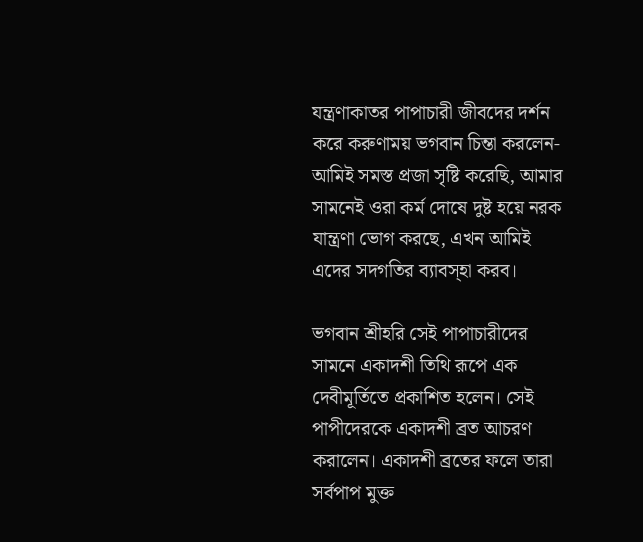যন্ত্রণাকাতর পাপাচারী জীবদের দর্শন করে করুণাময় ভগবান চিন্তা করলেন- আমিই সমস্ত প্রজা সৃষ্টি করেছি, আমার সামনেই ওরা কর্ম দোষে দুষ্ট হয়ে নরক যান্ত্রণা ভোগ করছে, এখন আমিই এদের সদগতির ব্যাবস্হা করব।

ভগবান শ্রীহরি সেই পাপাচারীদের সামনে একাদশী তিথি রূপে এক দেবীমূর্তিতে প্রকাশিত হলেন। সেই পাপীদেরকে একাদশী ব্রত আচরণ করালেন। একাদশী ব্রতের ফলে তারা সর্বপাপ মুক্ত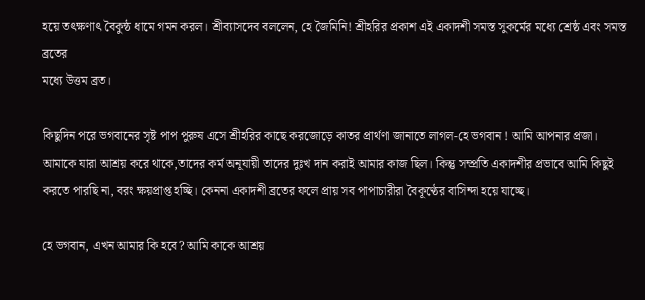হয়ে তৎক্ষণাৎ বৈকুন্ঠ ধামে গমন করল। শ্রীব্যাসদেব বললেন, হে জৈমিনি! শ্রীহরির প্রকাশ এই একাদশী সমস্ত সুকর্মের মধ্যে শ্রেষ্ঠ এবং সমস্ত ব্রতের
মধ্যে উত্তম ব্রত।

কিছুদিন পরে ভগবানের সৃষ্ট পাপ পুরুষ এসে শ্রীহরির কাছে করজোড়ে কাতর প্রার্থণা জানাতে লাগল-হে ভগবান ! আমি আপনার প্রজা। আমাকে যারা আশ্রয় করে থাকে,তাদের কর্ম অনূযায়ী তাদের দুঃখ দান করাই আমার কাজ ছিল। কিন্তু সম্প্রতি একাদশীর প্রভাবে আমি কিছুই করতে পারছি না, বরং ক্ষয়প্রাপ্ত হচ্ছি। কেননা একাদশী ব্রতের ফলে প্রায় সব পাপাচারীরা বৈকূণ্ঠের বাসিন্দা হয়ে যাচ্ছে।

হে ভগবান, এখন আমার কি হবে? আমি কাকে আশ্রয়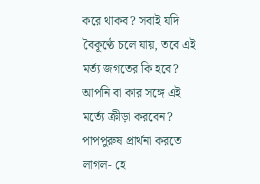করে থাকব? সবাই যদি বৈকূণ্ঠে চলে যায়, তবে এই মর্ত্য জগতের কি হবে? আপনি বা কার সঙ্গে এই মর্ত্যে ক্রীড়া করবেন? পাপপুরুষ প্রার্থনা করতে লাগল- হে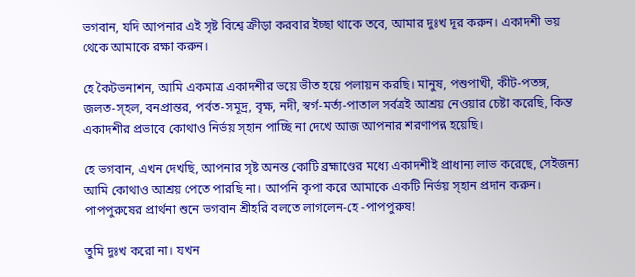ভগবান, যদি আপনার এই সৃষ্ট বিশ্বে ক্রীড়া করবার ইচ্ছা থাকে তবে, আমার দুঃখ দূর করুন। একাদশী ভয় থেকে আমাকে রক্ষা করুন।

হে কৈটভনাশন, আমি একমাত্র একাদশীর ভয়ে ভীত হয়ে পলায়ন করছি। মানুষ, পশুপাখী, কীট-পতঙ্গ, জলত-স্হল, বনপ্রান্তর, পর্বত-সমূদ্র, বৃক্ষ, নদী, স্বর্গ-মর্ত্য-পাতাল সর্বত্রই আশ্রয় নেওয়ার চেষ্টা করেছি, কিন্ত একাদশীর প্রভাবে কোথাও নির্ভয় স্হান পাচ্ছি না দেখে আজ আপনার শরণাপন্ন হয়েছি।

হে ভগবান, এখন দেখছি, আপনার সৃষ্ট অনন্ত কোটি ব্রহ্মাণ্ডের মধ্যে একাদশীই প্রাধান্য লাভ করেছে, সেইজন্য আমি কোথাও আশ্রয় পেতে পারছি না। আপনি কৃপা করে আমাকে একটি নির্ভয় স্হান প্রদান করুন। পাপপুরুষের প্রার্থনা শুনে ভগবান শ্রীহরি বলতে লাগলেন-হে -পাপপুরুষ!

তুমি দুঃখ করো না। যখন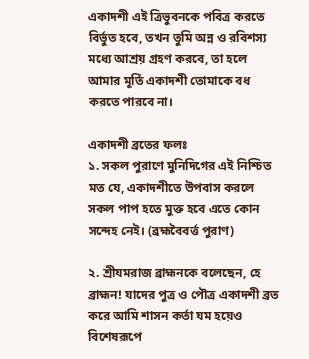একাদশী এই ত্রিভুবনকে পবিত্র করতে বির্ভুত হবে, তখন তুমি অন্ন ও রবিশস্য মধ্যে আশ্রয় গ্রহণ করবে, তা হলে আমার মূর্তি একাদশী তোমাকে বধ করতে পারবে না।

একাদশী ব্রতের ফলঃ
১. সকল পুরাণে মুনিদিগের এই নিশ্চিত মত যে, একাদশীতে উপবাস করলে সকল পাপ হতে মুক্ত হবে এতে কোন সন্দেহ নেই। (ব্রহ্মবৈবর্ত্ত পুরাণ)

২. শ্রীযমরাজ ব্রাহ্মনকে বলেছেন, হে ব্রাহ্মন! যাদের পুত্র ও পৌত্র একাদশী ব্রত করে আমি শাসন কর্তা যম হয়েও বিশেষরূপে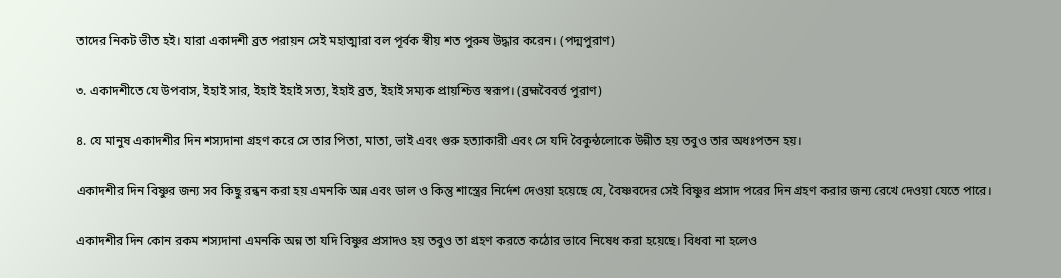তাদের নিকট ভীত হই। যারা একাদশী ব্রত পরায়ন সেই মহাত্মারা বল পূর্বক স্বীয় শত পুরুষ উদ্ধার করেন। (পদ্মপুরাণ)

৩. একাদশীতে যে উপবাস, ইহাই সার, ইহাই ইহাই সত্য, ইহাই ব্রত, ইহাই সম্যক প্রায়শ্চিত্ত স্বরূপ। (ব্রহ্মবৈবর্ত্ত পুরাণ)

৪. যে মানুষ একাদশীর দিন শস্যদানা গ্রহণ করে সে তার পিতা, মাতা, ভাই এবং গুরু হত্যাকারী এবং সে যদি বৈকুন্ঠলোকে উন্নীত হয় তবুও তার অধঃপতন হয়।

একাদশীর দিন বিষ্ণুর জন্য সব কিছু রন্ধন করা হয় এমনকি অন্ন এবং ডাল ও কিন্তু শাস্ত্রের নির্দেশ দেওয়া হয়েছে যে, বৈষ্ণবদের সেই বিষ্ণুর প্রসাদ পরের দিন গ্রহণ করার জন্য রেখে দেওয়া যেতে পারে।

একাদশীর দিন কোন রকম শস্যদানা এমনকি অন্ন তা যদি বিষ্ণুর প্রসাদও হয় তবুও তা গ্রহণ করতে কঠোর ভাবে নিষেধ করা হয়েছে। বিধবা না হলেও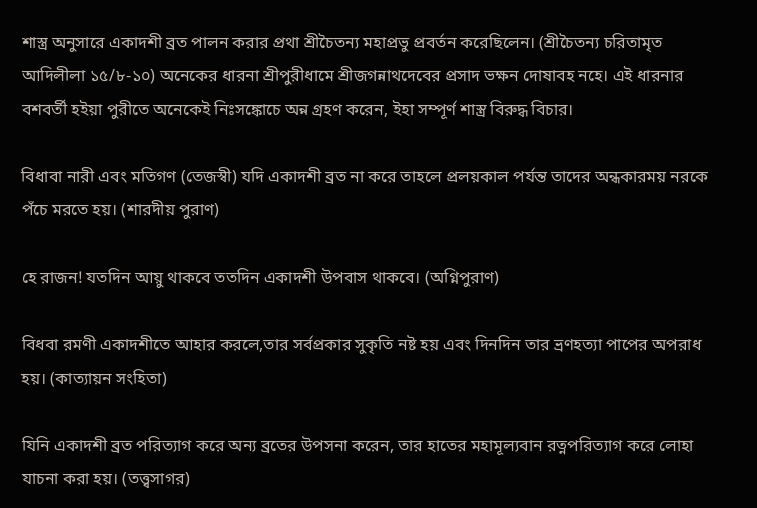শাস্ত্র অনুসারে একাদশী ব্রত পালন করার প্রথা শ্রীচৈতন্য মহাপ্রভু প্রবর্তন করেছিলেন। (শ্রীচৈতন্য চরিতামৃত আদিলীলা ১৫/৮-১০) অনেকের ধারনা শ্রীপুরীধামে শ্রীজগন্নাথদেবের প্রসাদ ভক্ষন দোষাবহ নহে। এই ধারনার বশবর্তী হইয়া পুরীতে অনেকেই নিঃসঙ্কোচে অন্ন গ্রহণ করেন, ইহা সম্পূর্ণ শাস্ত্র বিরুদ্ধ বিচার।

বিধাবা নারী এবং মতিগণ (তেজস্বী) যদি একাদশী ব্রত না করে তাহলে প্রলয়কাল পর্যন্ত তাদের অন্ধকারময় নরকে পঁচে মরতে হয়। (শারদীয় পুরাণ)

হে রাজন! যতদিন আয়ু থাকবে ততদিন একাদশী উপবাস থাকবে। (অগ্নিপুরাণ)

বিধবা রমণী একাদশীতে আহার করলে,তার সর্বপ্রকার সুকৃতি নষ্ট হয় এবং দিনদিন তার ভ্রণহত্যা পাপের অপরাধ হয়। (কাত্যায়ন সংহিতা)

যিনি একাদশী ব্রত পরিত্যাগ করে অন্য ব্রতের উপসনা করেন, তার হাতের মহামূল্যবান রত্নপরিত্যাগ করে লোহা যাচনা করা হয়। (তত্ত্বসাগর)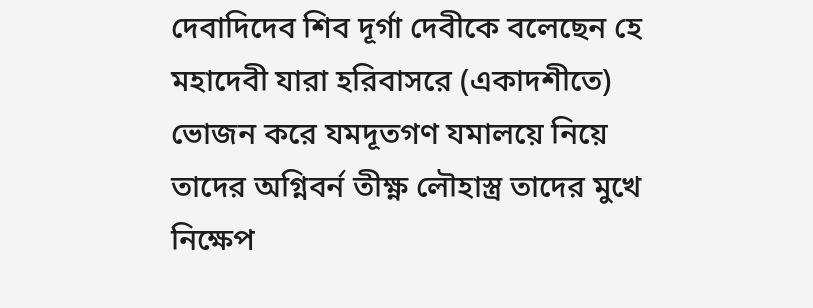দেবাদিদেব শিব দূর্গা দেবীকে বলেছেন হে মহাদেবী যারা হরিবাসরে (একাদশীতে) ভোজন করে যমদূতগণ যমালয়ে নিয়ে তাদের অগ্নিবর্ন তীক্ষ্ণ লৌহাস্ত্র তাদের মুখে নিক্ষেপ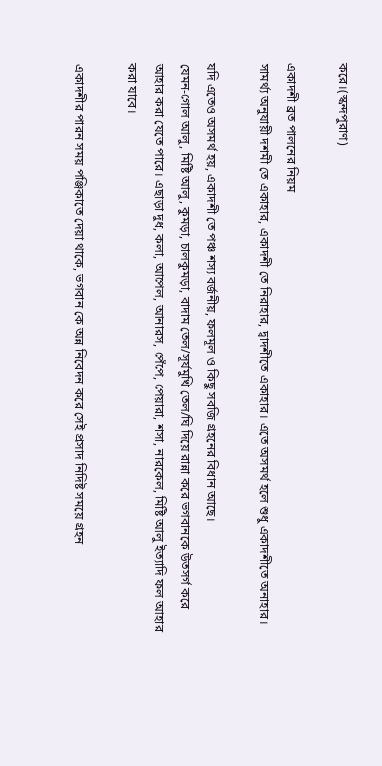করে।(স্কন্দপুরাণ)

একাদশী ব্রত পালনের নিয়ম
সামর্থ্য অনুযায়ী দশমী তে একাহার, একাদশী তে নিরাহার, দ্বাদশীতে একাহার। এতে অসমর্থ হলে শুধু একাদশীতে অনাহার।

যদি এতেও অসমর্থ হয়, একাদশী তে পঞ্চ শস্য বর্জনীয়, ফলমূল ও কিছু সবজি গ্রহনের বিধান আছে।
যেমন-গোল আলু, মিষ্টি আলু, কুমড়া, চালকুমড়া, বাদাম তেল/সূর্যমুখি তেল/ঘি দিয়ে রান্না করে ভগবানকে উতসর্গ করে আহার করা যেতে পারে। এছাড়া দুধ, কলা, আপেল, আনারস, পেঁপে, পেয়ারা, শসা, নারকেল, মিষ্টি আলু ইত্যাদি ফল আহার করা যাবে।

একাদশীর পারন সময় পঞ্জিকাতে দেয়া থাকে, ভগবান কে অন্ন নিবেদন করে সেই প্রসাদ নিদিষ্ট সময়ে গ্রহন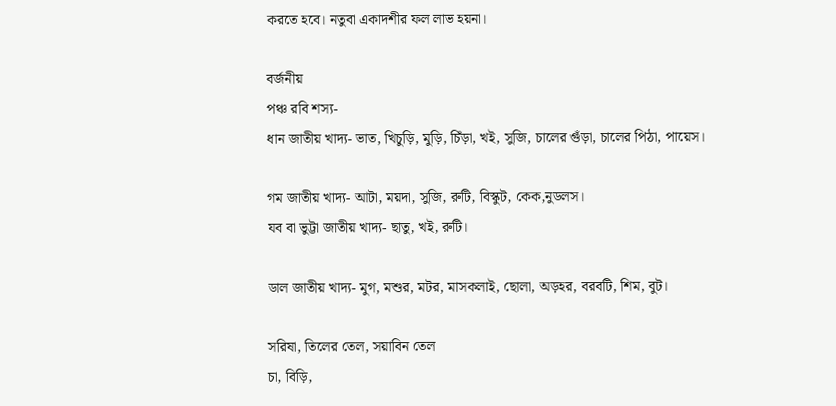করতে হবে। নতুবা একাদশীর ফল লাভ হয়না।

বর্জনীয়
পঞ্চ রবি শস্য-
ধান জাতীয় খাদ্য- ভাত, খিচুড়ি, মুড়ি, চিঁড়া, খই, সুজি, চালের গুঁড়া, চালের পিঠা, পায়েস।

গম জাতীয় খাদ্য- আটা, ময়দা, সুজি, রুটি, বিস্কুট, কেক,নুডলস।
যব বা ভুট্টা জাতীয় খাদ্য- ছাতু, খই, রুটি।

ডাল জাতীয় খাদ্য- মুগ, মশুর, মটর, মাসকলাই, ছোলা, অড়হর, বরবটি, শিম, বুট।

সরিষা, তিলের তেল, সয়াবিন তেল
চা, বিড়ি,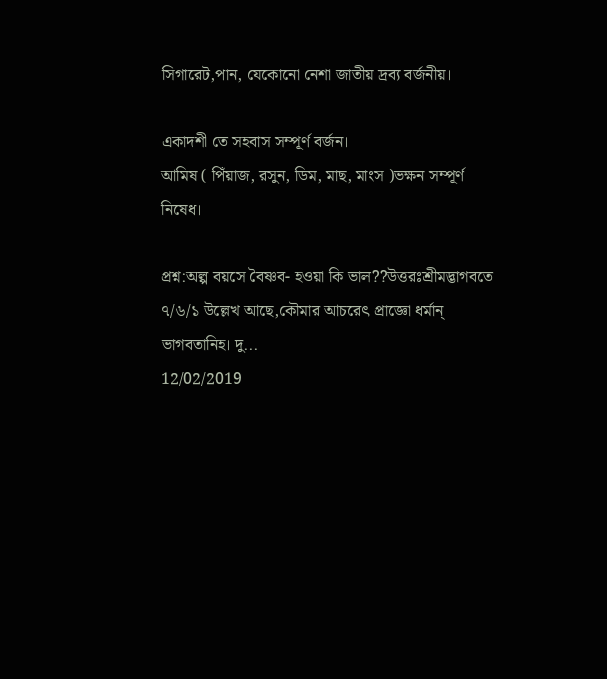সিগারেট,পান, যেকোনো নেশা জাতীয় দ্রব্য বর্জনীয়।

একাদশী তে সহবাস সম্পূর্ণ বর্জন।
আমিষ ( পিঁয়াজ, রসুন, ডিম, মাছ, মাংস )ভক্ষন সম্পূর্ণ নিষেধ।

প্রশ্ন:অল্প বয়সে বৈষ্ণব- হওয়া কি ভাল??উত্তরঃশ্রীমদ্ভাগবতে ৭/৬/১ উল্লেখ আছে,কৌমার আচরেৎ প্রাজ্ঞো ধর্মান্ ভাগবতানিহ। দু...
12/02/2019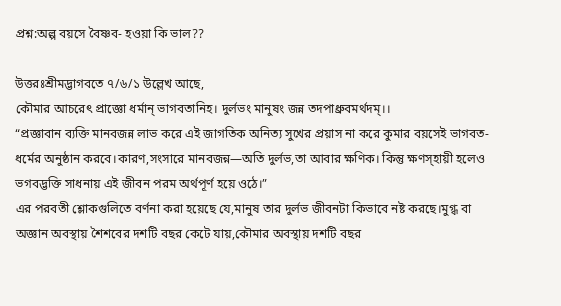প্রশ্ন:অল্প বয়সে বৈষ্ণব- হওয়া কি ভাল??

উত্তরঃশ্রীমদ্ভাগবতে ৭/৬/১ উল্লেখ আছে,
কৌমার আচরেৎ প্রাজ্ঞো ধর্মান্ ভাগবতানিহ। দুর্লভং মানুষং জন্ন তদপাধ্রুবমর্থদম্।।
“প্রজ্ঞাবান ব্যক্তি মানবজন্ন লাভ করে এই জাগতিক অনিত্য সুখের প্রয়াস না করে কুমার বয়সেই ভাগবত-ধর্মের অনুষ্ঠান করবে।কারণ,সংসারে মানবজন্ন—অতি দুর্লভ,তা আবার ক্ষণিক। কিন্তু ক্ষণস্হায়ী হলেও ভগবদ্ভক্তি সাধনায় এই জীবন পরম অর্থপূর্ণ হয়ে ওঠে।”
এর পরবতী শ্লোকগুলিতে বর্ণনা করা হয়েছে যে,মানুষ তার দুর্লভ জীবনটা কিভাবে নষ্ট করছে।মুগ্ধ বা অজ্ঞান অবস্থায় শৈশবের দশটি বছর কেটে যায়,কৌমার অবস্থায় দশটি বছর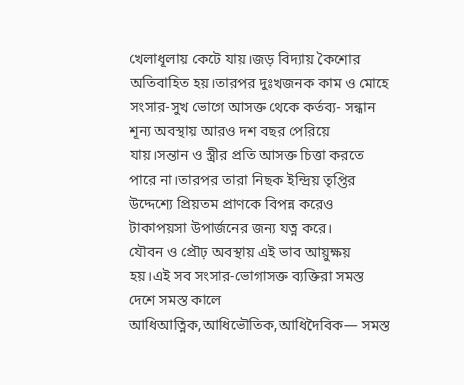খেলাধূলায় কেটে যায়।জড় বিদ্যায় কৈশোর অতিবাহিত হয়।তারপর দুঃখজনক কাম ও মোহে সংসার-সুখ ভোগে আসক্ত থেকে কর্তব্য- সন্ধান শূন্য অবস্থায় আরও দশ বছর পেরিয়ে যায়।সন্তান ও স্ত্রীর প্রতি আসক্ত চিত্তা করতে পারে না।তারপর তারা নিছক ইন্দ্রিয় তৃপ্তির উদ্দেশ্যে প্রিয়তম প্রাণকে বিপন্ন করেও টাকাপয়সা উপার্জনের জন্য যত্ন করে।
যৌবন ও প্রৌঢ় অবস্থায় এই ভাব আয়ুক্ষয় হয়।এই সব সংসার-ভোগাসক্ত ব্যক্তিরা সমস্ত দেশে সমস্ত কালে আধিআত্নিক,আধিভৌতিক,আধিদৈবিক— সমস্ত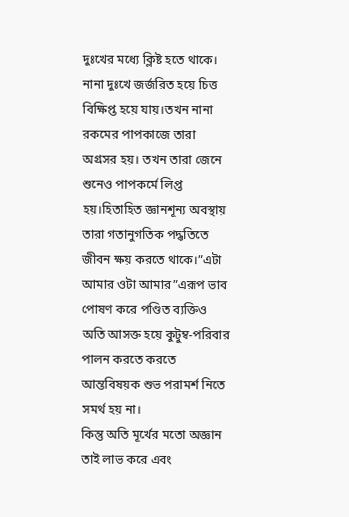দুঃখের মধ্যে ক্লিষ্ট হতে থাকে। নানা দুঃখে জর্জরিত হয়ে চিত্ত বিক্ষিপ্ত হয়ে যায়।তখন নানা রকমের পাপকাজে তারা অগ্রসর হয়। তখন তারা জেনে শুনেও পাপকর্মে লিপ্ত হয়।হিতাহিত জ্ঞানশূন্য অবস্থায় তারা গতানুগতিক পদ্ধতিতে জীবন ক্ষয় করতে থাকে।”এটা আমার ওটা আমার”এরূপ ভাব পোষণ করে পণ্ডিত ব্যক্তিও অতি আসক্ত হয়ে কুটুম্ব-পরিবার পালন করতে করতে আন্তবিষয়ক শুভ পরামর্শ নিতে সমর্থ হয় না।
কিন্তু অতি মূর্খের মতো অজ্ঞান তাই লাভ করে এবং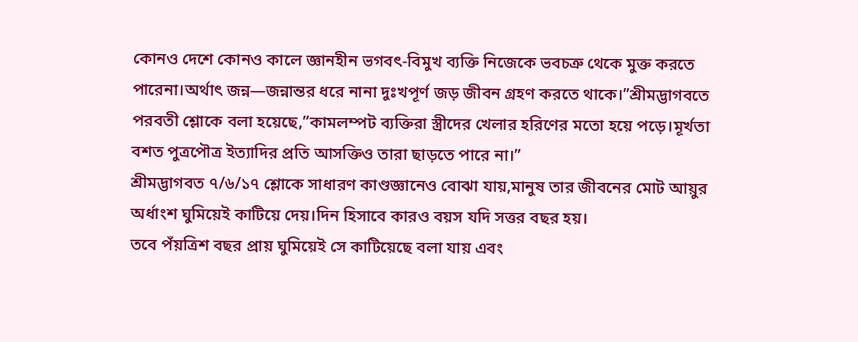কোনও দেশে কোনও কালে জ্ঞানহীন ভগবৎ-বিমুখ ব্যক্তি নিজেকে ভবচত্রু থেকে মুক্ত করতে পারেনা।অর্থাৎ জন্ন—জন্নান্তর ধরে নানা দুঃখপূর্ণ জড় জীবন গ্রহণ করতে থাকে।”শ্রীমদ্ভাগবতে পরবতী শ্লোকে বলা হয়েছে,”কামলম্পট ব্যক্তিরা স্ত্রীদের খেলার হরিণের মতো হয়ে পড়ে।মূর্খতা বশত পুত্রপৌত্র ইত্যাদির প্রতি আসক্তিও তারা ছাড়তে পারে না।”
শ্রীমদ্ভাগবত ৭/৬/১৭ শ্লোকে সাধারণ কাণ্ডজ্ঞানেও বোঝা যায়,মানুষ তার জীবনের মোট আয়ুর অর্ধাংশ ঘুমিয়েই কাটিয়ে দেয়।দিন হিসাবে কারও বয়স যদি সত্তর বছর হয়।
তবে পঁয়ত্রিশ বছর প্রায় ঘুমিয়েই সে কাটিয়েছে বলা যায় এবং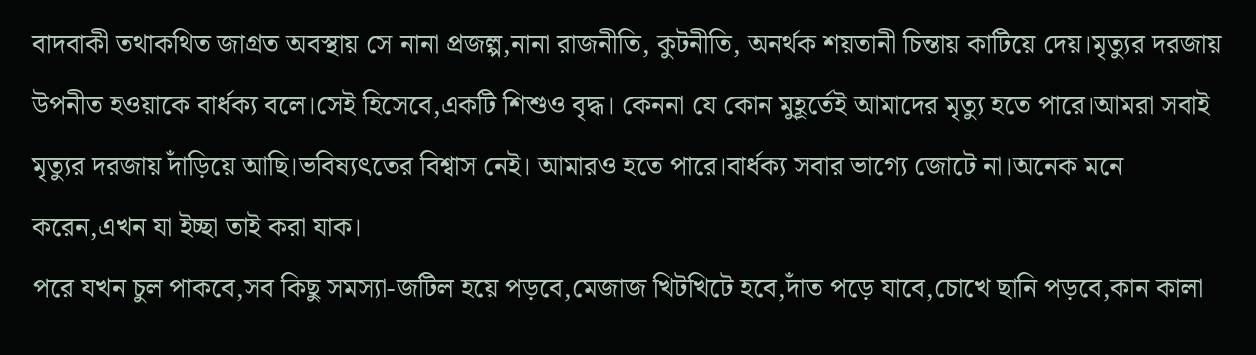বাদবাকী তথাকথিত জাগ্রত অবস্থায় সে নানা প্রজল্প,নানা রাজনীতি, কুটনীতি, অনর্থক শয়তানী চিন্তায় কাটিয়ে দেয়।মৃত্যুর দরজায় উপনীত হওয়াকে বার্ধক্য বলে।সেই হিসেবে,একটি শিশুও বৃদ্ধ। কেননা যে কোন মুহূর্তেই আমাদের মৃত্যু হতে পারে।আমরা সবাই মৃত্যুর দরজায় দাঁড়িয়ে আছি।ভবিষ্যৎতের বিশ্বাস নেই। আমারও হতে পারে।বার্ধক্য সবার ভাগ্যে জোটে না।অনেক মনে করেন,এখন যা ইচ্ছা তাই করা যাক।
পরে যখন চুল পাকবে,সব কিছু সমস্যা-জটিল হয়ে পড়বে,মেজাজ খিটখিটে হবে,দাঁত পড়ে যাবে,চোখে ছানি পড়বে,কান কালা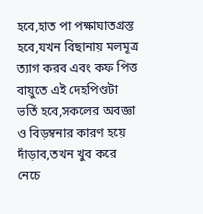হবে,হাত পা পক্ষাঘাতগ্রস্ত হবে,যখন বিছানায় মলমূত্র ত্যাগ করব এবং কফ পিত্ত বায়ুতে এই দেহপিণ্ডটা ভর্তি হবে,সকলের অবজ্ঞা ও বিড়ম্বনার কারণ হয়ে দাঁড়াব,তখন খুব করে নেচে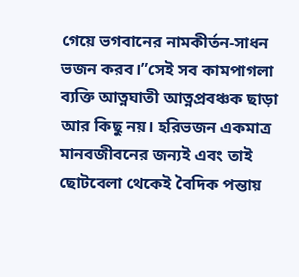গেয়ে ভগবানের নামকীর্তন-সাধন ভজন করব।”সেই সব কামপাগলা ব্যক্তি আত্নঘাতী আত্নপ্রবঞ্চক ছাড়া আর কিছু নয়। হরিভজন একমাত্র মানবজীবনের জন্যই এবং তাই ছোটবেলা থেকেই বৈদিক পন্তায়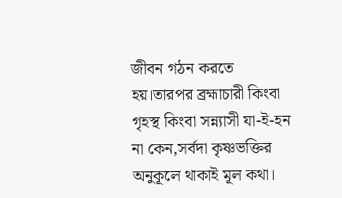জীবন গঠন করতে হয়।তারপর ব্রহ্মাচারী কিংবা গৃহস্থ কিংবা সন্ন্যাসী যা-ই-হন না কেন,সর্বদা কৃষ্ণভক্তির অনুকূলে থাকাই মূল কথা।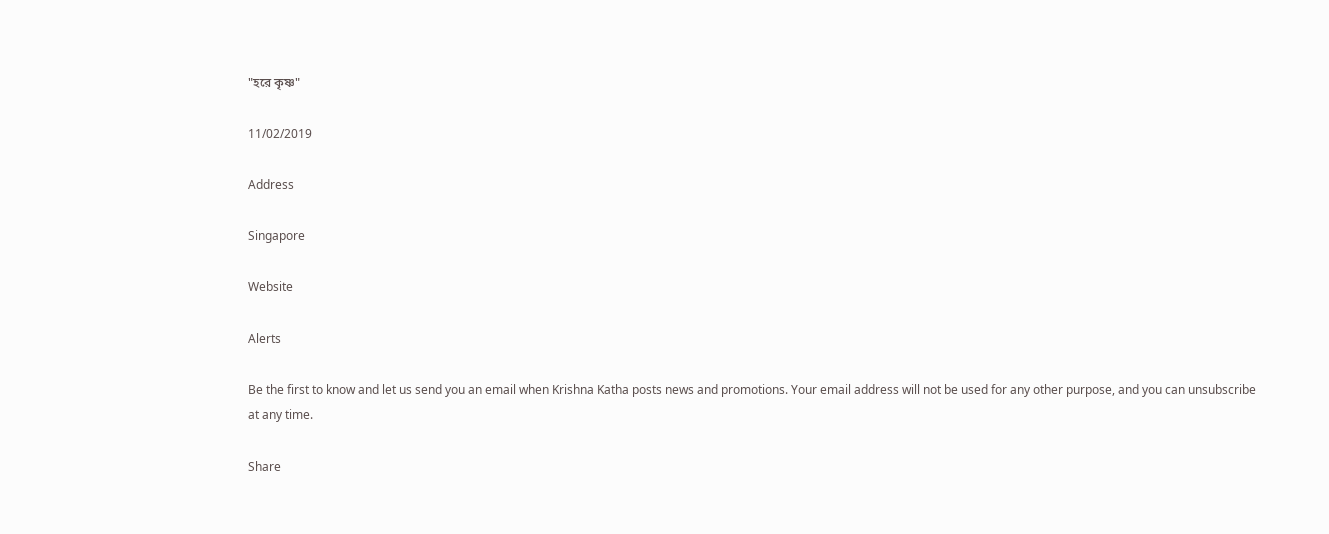"হরে কৃষ্ণ"

11/02/2019

Address

Singapore

Website

Alerts

Be the first to know and let us send you an email when Krishna Katha posts news and promotions. Your email address will not be used for any other purpose, and you can unsubscribe at any time.

Share